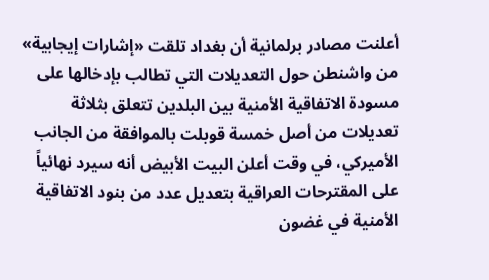أعلنت مصادر برلمانية أن بغداد تلقت «إشارات إيجابية» من واشنطن حول التعديلات التي تطالب بإدخالها على مسودة الاتفاقية الأمنية بين البلدين تتعلق بثلاثة تعديلات من أصل خمسة قوبلت بالموافقة من الجانب الأميركي، في وقت أعلن البيت الأبيض أنه سيرد نهائياً على المقترحات العراقية بتعديل عدد من بنود الاتفاقية الأمنية في غضون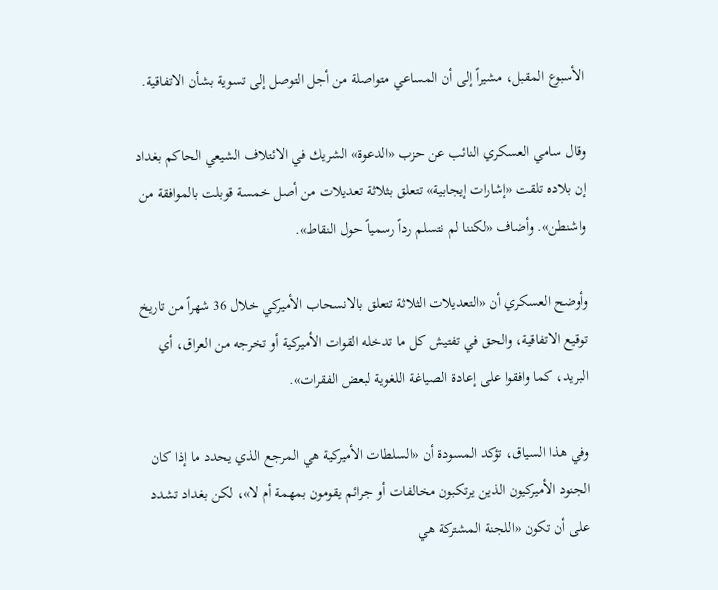الأسبوع المقبل، مشيراً إلى أن المساعي متواصلة من أجل التوصل إلى تسوية بشأن الاتفاقية.

وقال سامي العسكري النائب عن حزب «الدعوة» الشريك في الائتلاف الشيعي الحاكم بغداد إن بلاده تلقت «إشارات إيجابية» تتعلق بثلاثة تعديلات من أصل خمسة قوبلت بالموافقة من واشنطن». وأضاف «لكننا لم نتسلم رداً رسمياً حول النقاط».

وأوضح العسكري أن «التعديلات الثلاثة تتعلق بالانسحاب الأميركي خلال 36 شهراً من تاريخ توقيع الاتفاقية، والحق في تفتيش كل ما تدخله القوات الأميركية أو تخرجه من العراق، أي البريد، كما وافقوا على إعادة الصياغة اللغوية لبعض الفقرات».

وفي هذا السياق، تؤكد المسودة أن «السلطات الأميركية هي المرجع الذي يحدد ما إذا كان الجنود الأميركيون الذين يرتكبون مخالفات أو جرائم يقومون بمهمة أم لا»، لكن بغداد تشدد على أن تكون «اللجنة المشتركة هي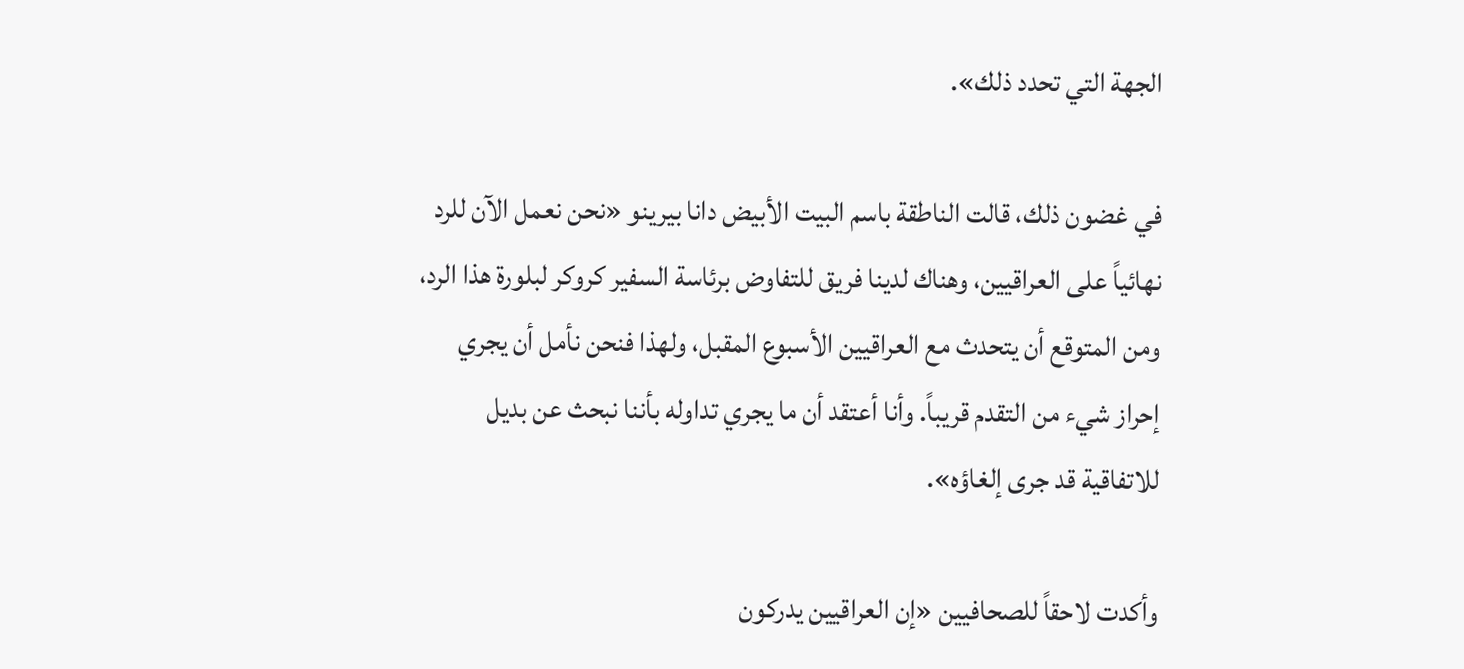الجهة التي تحدد ذلك».

في غضون ذلك، قالت الناطقة باسم البيت الأبيض دانا بيرينو «نحن نعمل الآن للرد نهائياً على العراقيين، وهناك لدينا فريق للتفاوض برئاسة السفير كروكر لبلورة هذا الرد، ومن المتوقع أن يتحدث مع العراقيين الأسبوع المقبل، ولهذا فنحن نأمل أن يجري إحراز شيء من التقدم قريباً. وأنا أعتقد أن ما يجري تداوله بأننا نبحث عن بديل للاتفاقية قد جرى إلغاؤه».

وأكدت لاحقاً للصحافيين «إن العراقيين يدركون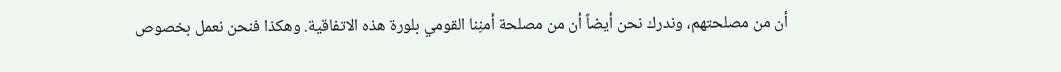أن من مصلحتهم، وندرك نحن أيضاً أن من مصلحة أمنِنا القومي بلورة هذه الاتفاقية. وهكذا فنحن نعمل بخصوص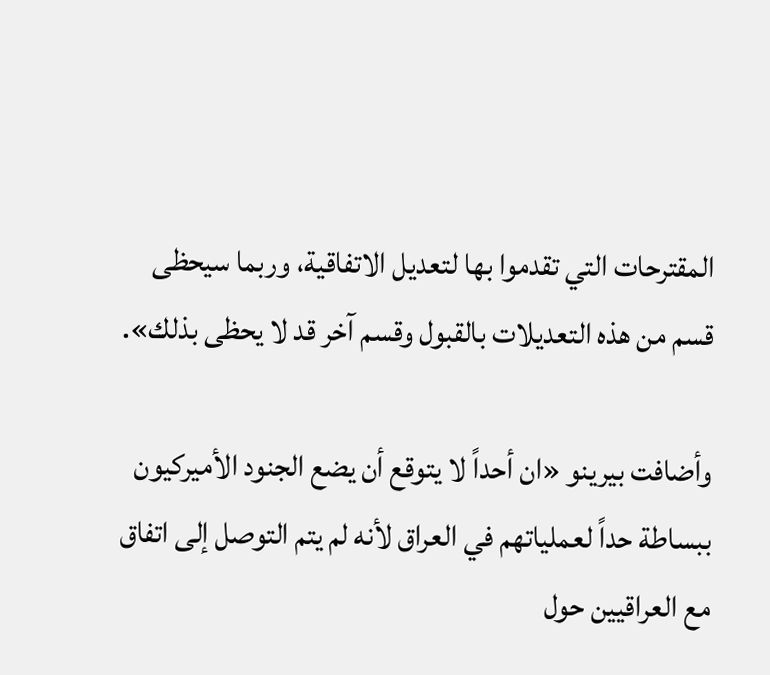المقترحات التي تقدموا بها لتعديل الاتفاقية، وربما سيحظى قسم من هذه التعديلات بالقبول وقسم آخر قد لا يحظى بذلك».

وأضافت بيرينو «ان أحداً لا يتوقع أن يضع الجنود الأميركيون ببساطة حداً لعملياتهم في العراق لأنه لم يتم التوصل إلى اتفاق مع العراقيين حول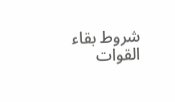شروط بقاء القوات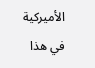الأميركية في هذا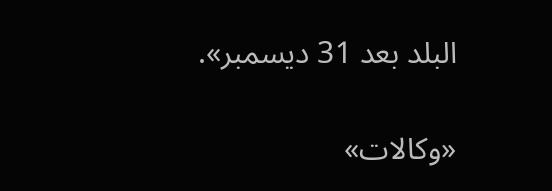البلد بعد 31 ديسمبر».

«وكالات»